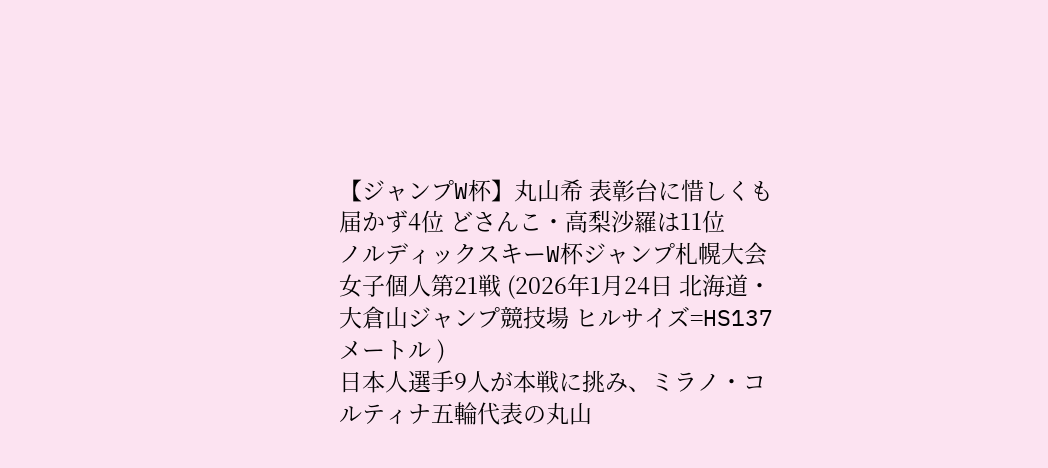【ジャンプW杯】丸山希 表彰台に惜しくも届かず4位 どさんこ・高梨沙羅は11位
ノルディックスキーW杯ジャンプ札幌大会女子個人第21戦 (2026年1月24日 北海道・大倉山ジャンプ競技場 ヒルサイズ=HS137メートル )
日本人選手9人が本戦に挑み、ミラノ・コルティナ五輪代表の丸山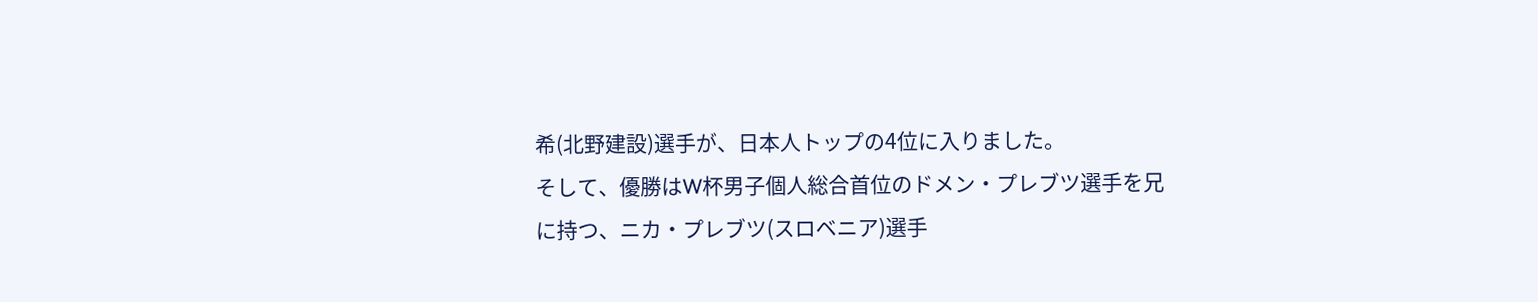希(北野建設)選手が、日本人トップの4位に入りました。
そして、優勝はW杯男子個人総合首位のドメン・プレブツ選手を兄に持つ、ニカ・プレブツ(スロベニア)選手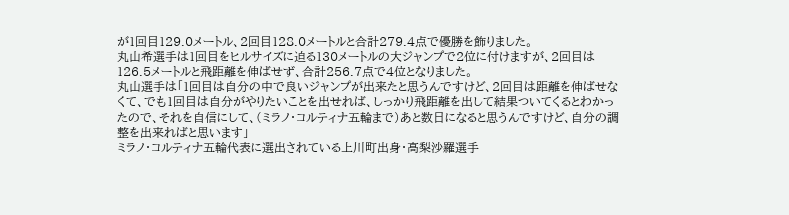が1回目129.0メートル、2回目128.0メートルと合計279.4点で優勝を飾りました。
丸山希選手は1回目をヒルサイズに迫る130メートルの大ジャンプで2位に付けますが、2回目は126.5メートルと飛距離を伸ばせず、合計256.7点で4位となりました。
丸山選手は「1回目は自分の中で良いジャンプが出来たと思うんですけど、2回目は距離を伸ばせなくて、でも1回目は自分がやりたいことを出せれば、しっかり飛距離を出して結果ついてくるとわかったので、それを自信にして、(ミラノ・コルティナ五輪まで)あと数日になると思うんですけど、自分の調整を出来ればと思います」
ミラノ・コルティナ五輪代表に選出されている上川町出身・高梨沙羅選手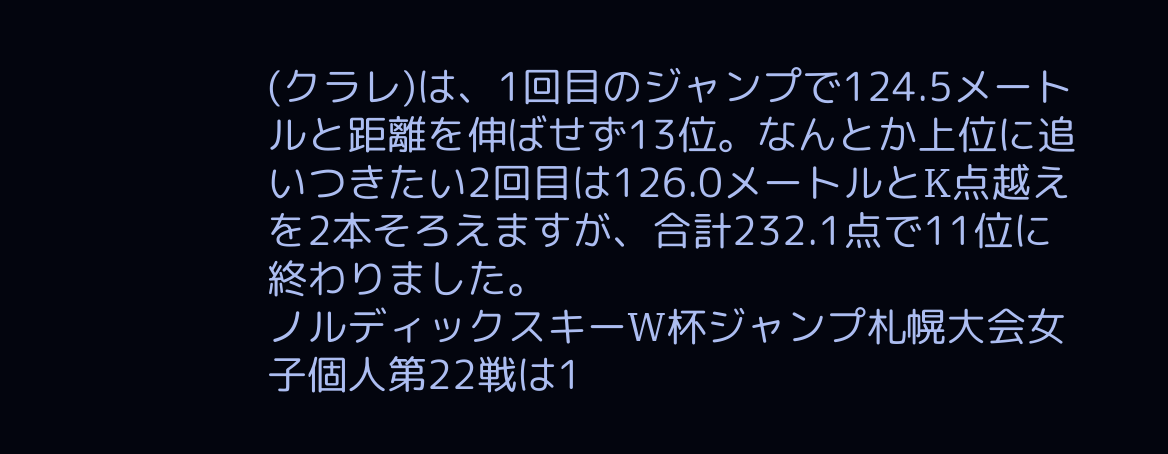(クラレ)は、1回目のジャンプで124.5メートルと距離を伸ばせず13位。なんとか上位に追いつきたい2回目は126.0メートルとK点越えを2本そろえますが、合計232.1点で11位に終わりました。
ノルディックスキーW杯ジャンプ札幌大会女子個人第22戦は1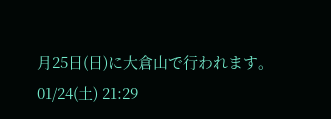月25日(日)に大倉山で行われます。
01/24(土) 21:29